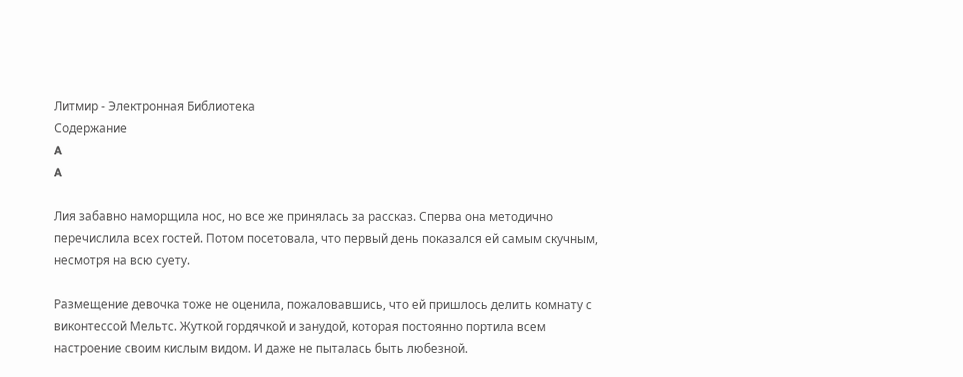Литмир - Электронная Библиотека
Содержание
A
A

Лия забавно наморщила нос, но все же принялась за рассказ. Сперва она методично перечислила всех гостей. Потом посетовала, что первый день показался ей самым скучным, несмотря на всю суету.

Размещение девочка тоже не оценила, пожаловавшись, что ей пришлось делить комнату с виконтессой Мельтс. Жуткой гордячкой и занудой, которая постоянно портила всем настроение своим кислым видом. И даже не пыталась быть любезной.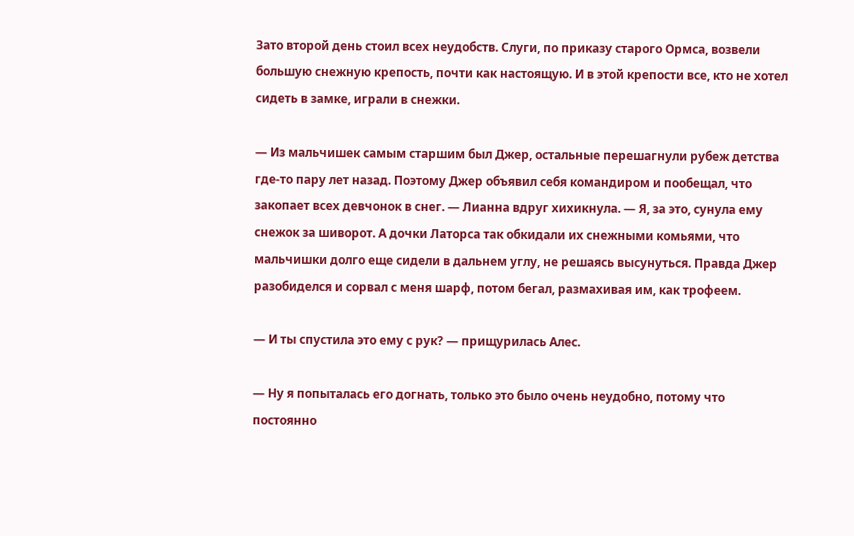Зато второй день стоил всех неудобств. Слуги, по приказу старого Ормса, возвели большую снежную крепость, почти как настоящую. И в этой крепости все, кто не хотел сидеть в замке, играли в снежки.

— Из мальчишек самым старшим был Джер, остальные перешагнули рубеж детства где-то пару лет назад. Поэтому Джер объявил себя командиром и пообещал, что закопает всех девчонок в снег. — Лианна вдруг хихикнула. — Я, за это, сунула ему снежок за шиворот. А дочки Латорса так обкидали их снежными комьями, что мальчишки долго еще сидели в дальнем углу, не решаясь высунуться. Правда Джер разобиделся и сорвал с меня шарф, потом бегал, размахивая им, как трофеем.

— И ты спустила это ему с рук? — прищурилась Алес.

— Ну я попыталась его догнать, только это было очень неудобно, потому что постоянно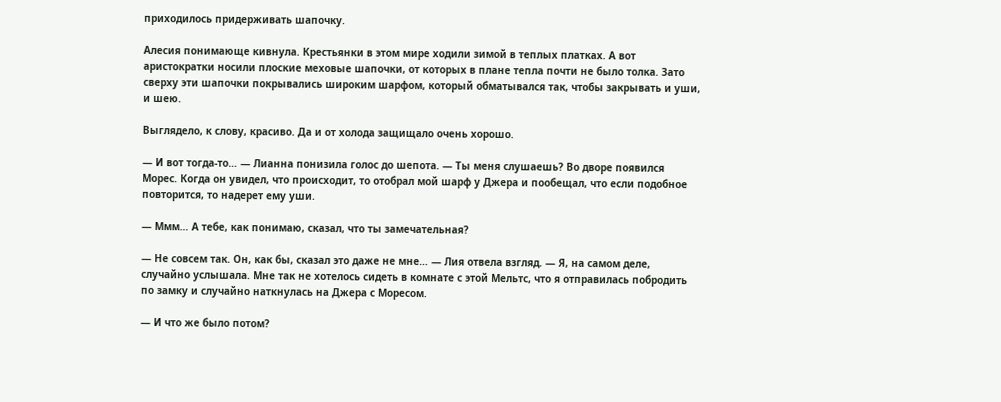приходилось придерживать шапочку.

Алесия понимающе кивнула. Крестьянки в этом мире ходили зимой в теплых платках. А вот аристократки носили плоские меховые шапочки, от которых в плане тепла почти не было толка. Зато сверху эти шапочки покрывались широким шарфом, который обматывался так, чтобы закрывать и уши, и шею.

Выглядело, к слову, красиво. Да и от холода защищало очень хорошо.

— И вот тогда-то… — Лианна понизила голос до шепота. — Ты меня слушаешь? Во дворе появился Морес. Когда он увидел, что происходит, то отобрал мой шарф у Джера и пообещал, что если подобное повторится, то надерет ему уши.

— Ммм… А тебе, как понимаю, сказал, что ты замечательная?

— Не совсем так. Он, как бы, сказал это даже не мне… — Лия отвела взгляд. — Я, на самом деле, случайно услышала. Мне так не хотелось сидеть в комнате с этой Мельтс, что я отправилась побродить по замку и случайно наткнулась на Джера с Моресом.

— И что же было потом?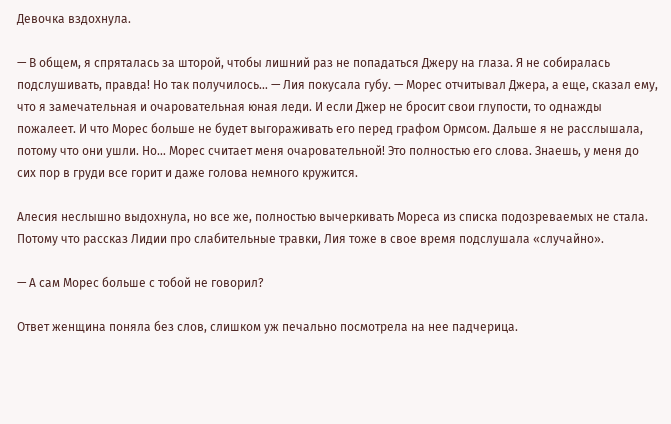Девочка вздохнула.

— В общем, я спряталась за шторой, чтобы лишний раз не попадаться Джеру на глаза. Я не собиралась подслушивать, правда! Но так получилось… — Лия покусала губу. — Морес отчитывал Джера, а еще, сказал ему, что я замечательная и очаровательная юная леди. И если Джер не бросит свои глупости, то однажды пожалеет. И что Морес больше не будет выгораживать его перед графом Ормсом. Дальше я не расслышала, потому что они ушли. Но… Морес считает меня очаровательной! Это полностью его слова. Знаешь, у меня до сих пор в груди все горит и даже голова немного кружится.

Алесия неслышно выдохнула, но все же, полностью вычеркивать Мореса из списка подозреваемых не стала. Потому что рассказ Лидии про слабительные травки, Лия тоже в свое время подслушала «случайно».

— А сам Морес больше с тобой не говорил?

Ответ женщина поняла без слов, слишком уж печально посмотрела на нее падчерица.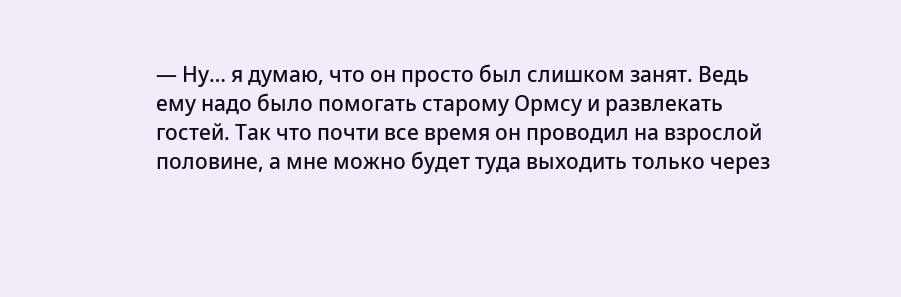— Ну… я думаю, что он просто был слишком занят. Ведь ему надо было помогать старому Ормсу и развлекать гостей. Так что почти все время он проводил на взрослой половине, а мне можно будет туда выходить только через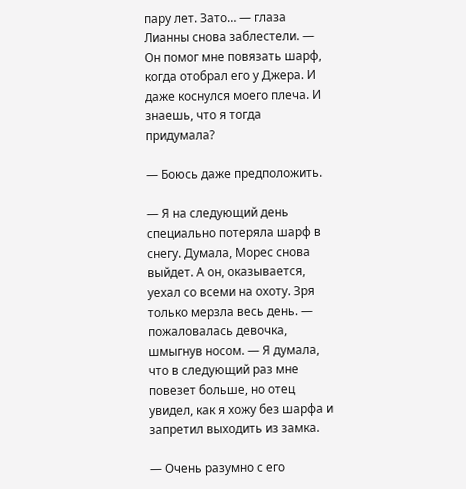пару лет. Зато… — глаза Лианны снова заблестели. — Он помог мне повязать шарф, когда отобрал его у Джера. И даже коснулся моего плеча. И знаешь, что я тогда придумала?

— Боюсь даже предположить.

— Я на следующий день специально потеряла шарф в снегу. Думала, Морес снова выйдет. А он, оказывается, уехал со всеми на охоту. Зря только мерзла весь день. — пожаловалась девочка, шмыгнув носом. — Я думала, что в следующий раз мне повезет больше, но отец увидел, как я хожу без шарфа и запретил выходить из замка.

— Очень разумно с его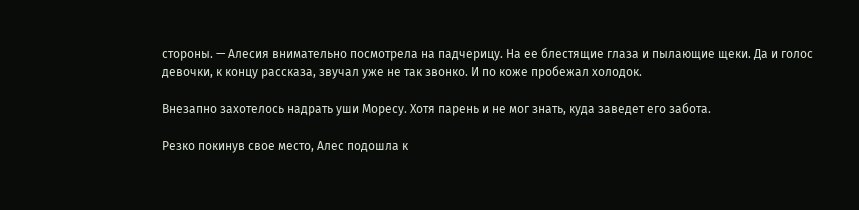стороны. — Алесия внимательно посмотрела на падчерицу. На ее блестящие глаза и пылающие щеки. Да и голос девочки, к концу рассказа, звучал уже не так звонко. И по коже пробежал холодок.

Внезапно захотелось надрать уши Моресу. Хотя парень и не мог знать, куда заведет его забота.

Резко покинув свое место, Алес подошла к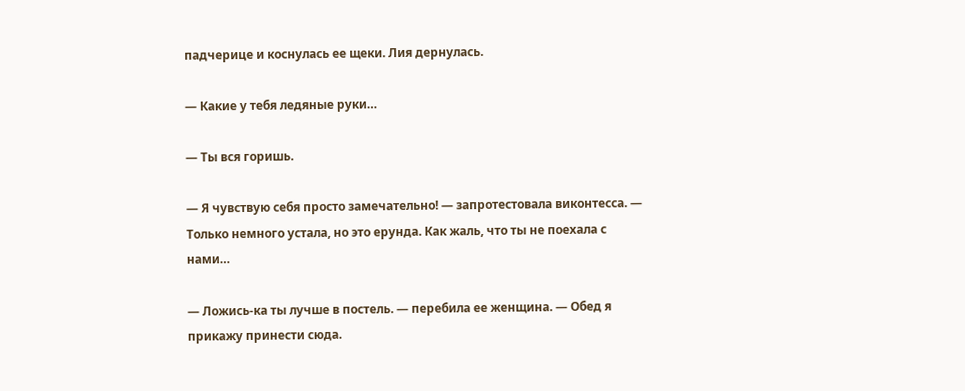падчерице и коснулась ее щеки. Лия дернулась.

— Какие у тебя ледяные руки…

— Ты вся горишь.

— Я чувствую себя просто замечательно! — запротестовала виконтесса. — Только немного устала, но это ерунда. Как жаль, что ты не поехала с нами…

— Ложись-ка ты лучше в постель. — перебила ее женщина. — Обед я прикажу принести сюда.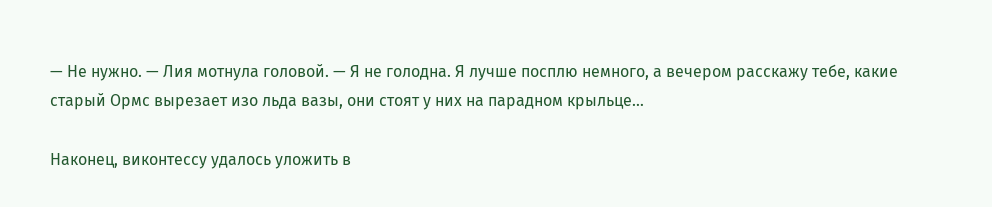— Не нужно. — Лия мотнула головой. — Я не голодна. Я лучше посплю немного, а вечером расскажу тебе, какие старый Ормс вырезает изо льда вазы, они стоят у них на парадном крыльце…

Наконец, виконтессу удалось уложить в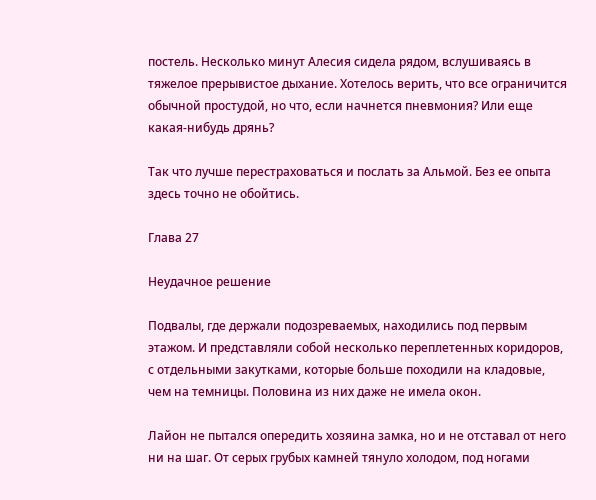постель. Несколько минут Алесия сидела рядом, вслушиваясь в тяжелое прерывистое дыхание. Хотелось верить, что все ограничится обычной простудой, но что, если начнется пневмония? Или еще какая-нибудь дрянь?

Так что лучше перестраховаться и послать за Альмой. Без ее опыта здесь точно не обойтись.

Глава 27

Неудачное решение

Подвалы, где держали подозреваемых, находились под первым этажом. И представляли собой несколько переплетенных коридоров, с отдельными закутками, которые больше походили на кладовые, чем на темницы. Половина из них даже не имела окон.

Лайон не пытался опередить хозяина замка, но и не отставал от него ни на шаг. От серых грубых камней тянуло холодом, под ногами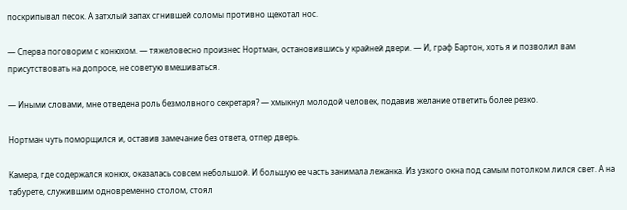поскрипывал песок. А затхлый запах сгнившей соломы противно щекотал нос.

— Сперва поговорим с конюхом. — тяжеловесно произнес Нортман, остановившись у крайней двери. — И, граф Бартон, хоть я и позволил вам присутствовать на допросе, не советую вмешиваться.

— Иными словами, мне отведена роль безмолвного секретаря? — хмыкнул молодой человек, подавив желание ответить более резко.

Нортман чуть поморщился и, оставив замечание без ответа, отпер дверь.

Камера, где содержался конюх, оказалась совсем небольшой. И большую ее часть занимала лежанка. Из узкого окна под самым потолком лился свет. А на табурете, служившим одновременно столом, стоял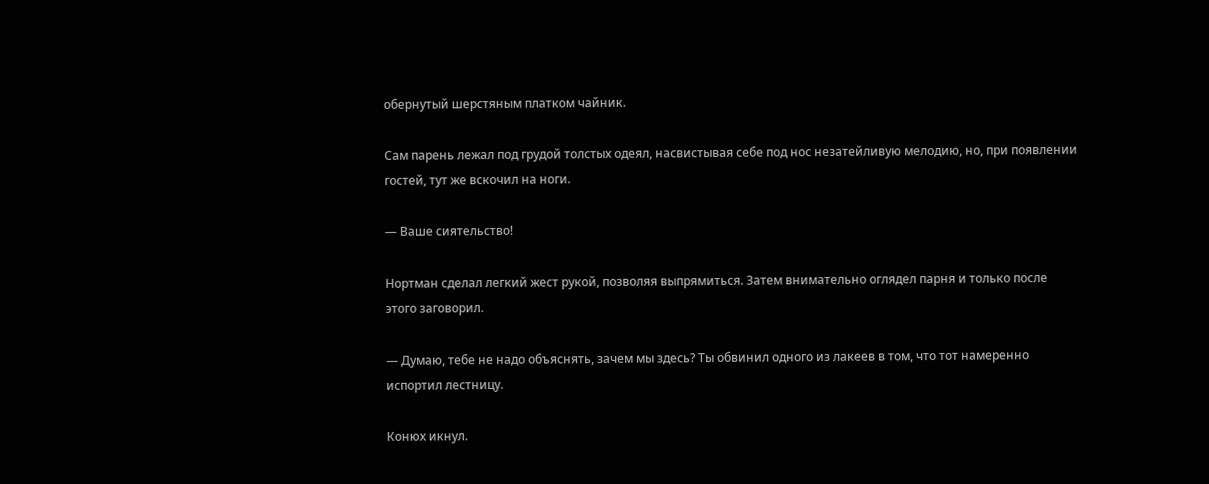обернутый шерстяным платком чайник.

Сам парень лежал под грудой толстых одеял, насвистывая себе под нос незатейливую мелодию, но, при появлении гостей, тут же вскочил на ноги.

— Ваше сиятельство!

Нортман сделал легкий жест рукой, позволяя выпрямиться. Затем внимательно оглядел парня и только после этого заговорил.

— Думаю, тебе не надо объяснять, зачем мы здесь? Ты обвинил одного из лакеев в том, что тот намеренно испортил лестницу.

Конюх икнул.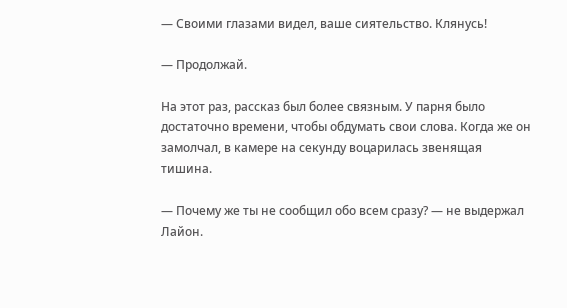— Своими глазами видел, ваше сиятельство. Клянусь!

— Продолжай.

На этот раз, рассказ был более связным. У парня было достаточно времени, чтобы обдумать свои слова. Когда же он замолчал, в камере на секунду воцарилась звенящая тишина.

— Почему же ты не сообщил обо всем сразу? — не выдержал Лайон.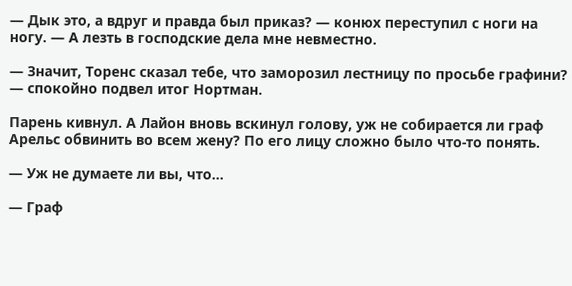— Дык это, а вдруг и правда был приказ? — конюх переступил с ноги на ногу. — А лезть в господские дела мне невместно.

— Значит, Торенс сказал тебе, что заморозил лестницу по просьбе графини? — спокойно подвел итог Нортман.

Парень кивнул. А Лайон вновь вскинул голову, уж не собирается ли граф Арельс обвинить во всем жену? По его лицу сложно было что-то понять.

— Уж не думаете ли вы, что…

— Граф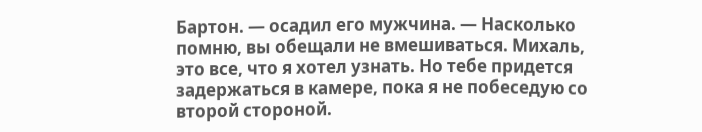Бартон. — осадил его мужчина. — Насколько помню, вы обещали не вмешиваться. Михаль, это все, что я хотел узнать. Но тебе придется задержаться в камере, пока я не побеседую со второй стороной.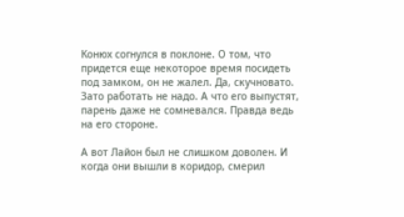Конюх согнулся в поклоне. О том, что придется еще некоторое время посидеть под замком, он не жалел. Да, скучновато. Зато работать не надо. А что его выпустят, парень даже не сомневался. Правда ведь на его стороне.

А вот Лайон был не слишком доволен. И когда они вышли в коридор, смерил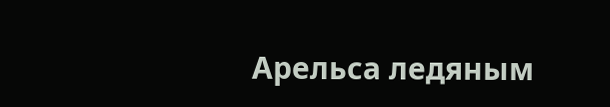Арельса ледяным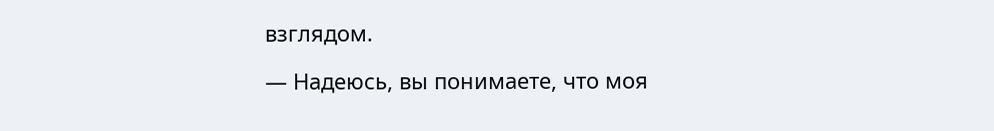взглядом.

— Надеюсь, вы понимаете, что моя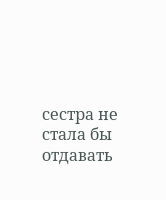сестра не стала бы отдавать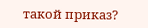такой приказ?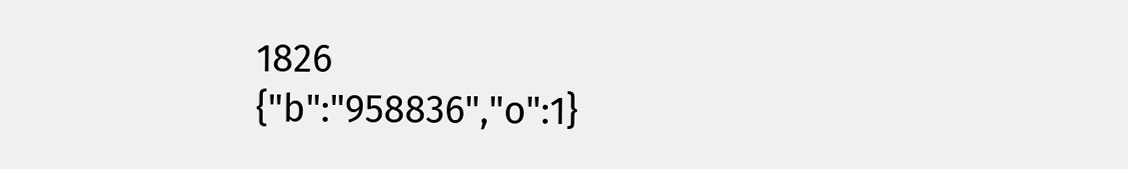1826
{"b":"958836","o":1}